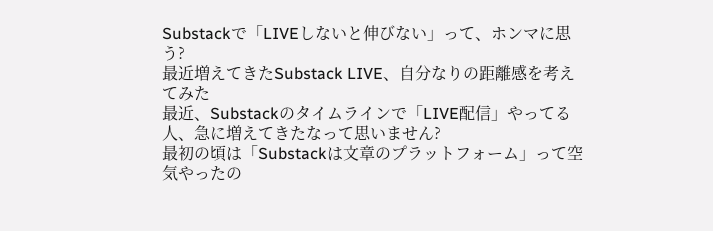Substackで「LIVEしないと伸びない」って、ホンマに思う?
最近増えてきたSubstack LIVE、自分なりの距離感を考えてみた
最近、Substackのタイムラインで「LIVE配信」やってる人、急に増えてきたなって思いません?
最初の頃は「Substackは文章のプラットフォーム」って空気やったの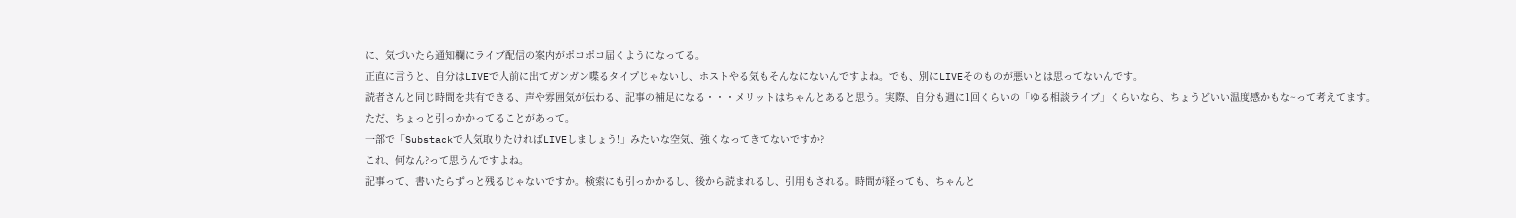に、気づいたら通知欄にライブ配信の案内がポコポコ届くようになってる。
正直に言うと、自分はLIVEで人前に出てガンガン喋るタイプじゃないし、ホストやる気もそんなにないんですよね。でも、別にLIVEそのものが悪いとは思ってないんです。
読者さんと同じ時間を共有できる、声や雰囲気が伝わる、記事の補足になる・・・メリットはちゃんとあると思う。実際、自分も週に1回くらいの「ゆる相談ライブ」くらいなら、ちょうどいい温度感かもな~って考えてます。
ただ、ちょっと引っかかってることがあって。
一部で「Substackで人気取りたければLIVEしましょう!」みたいな空気、強くなってきてないですか?
これ、何なん?って思うんですよね。
記事って、書いたらずっと残るじゃないですか。検索にも引っかかるし、後から読まれるし、引用もされる。時間が経っても、ちゃんと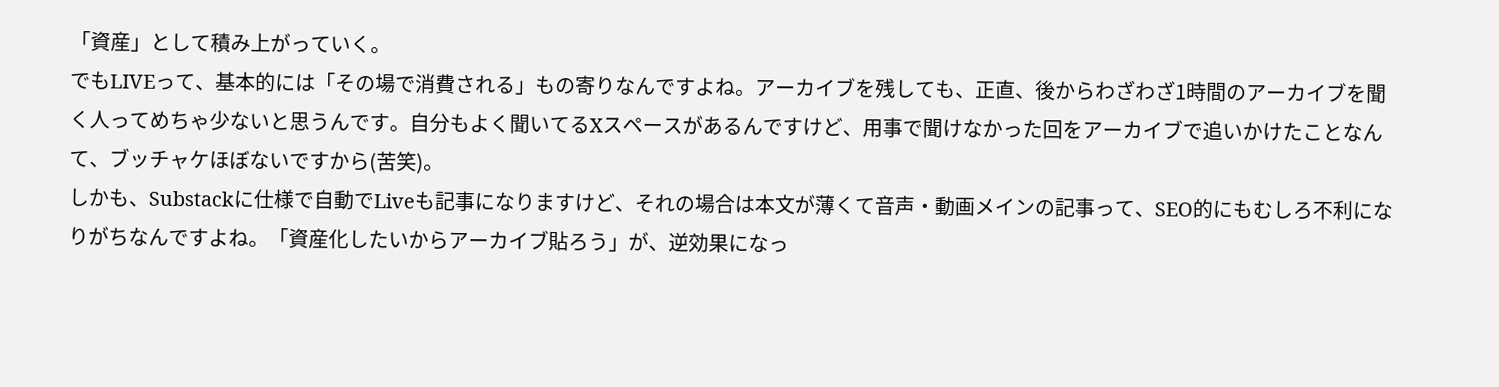「資産」として積み上がっていく。
でもLIVEって、基本的には「その場で消費される」もの寄りなんですよね。アーカイブを残しても、正直、後からわざわざ1時間のアーカイブを聞く人ってめちゃ少ないと思うんです。自分もよく聞いてるXスペースがあるんですけど、用事で聞けなかった回をアーカイブで追いかけたことなんて、ブッチャケほぼないですから(苦笑)。
しかも、Substackに仕様で自動でLiveも記事になりますけど、それの場合は本文が薄くて音声・動画メインの記事って、SEO的にもむしろ不利になりがちなんですよね。「資産化したいからアーカイブ貼ろう」が、逆効果になっ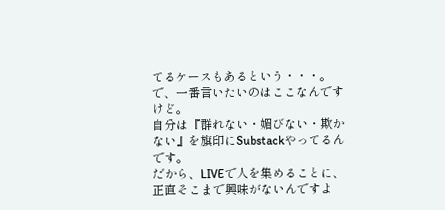てるケースもあるという・・・。
で、一番言いたいのはここなんですけど。
自分は『群れない・媚びない・欺かない』を旗印にSubstackやってるんです。
だから、LIVEで人を集めることに、正直そこまで興味がないんですよ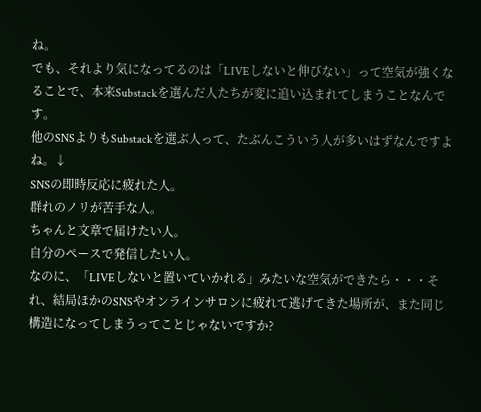ね。
でも、それより気になってるのは「LIVEしないと伸びない」って空気が強くなることで、本来Substackを選んだ人たちが変に追い込まれてしまうことなんです。
他のSNSよりもSubstackを選ぶ人って、たぶんこういう人が多いはずなんですよね。↓
SNSの即時反応に疲れた人。
群れのノリが苦手な人。
ちゃんと文章で届けたい人。
自分のペースで発信したい人。
なのに、「LIVEしないと置いていかれる」みたいな空気ができたら・・・それ、結局ほかのSNSやオンラインサロンに疲れて逃げてきた場所が、また同じ構造になってしまうってことじゃないですか?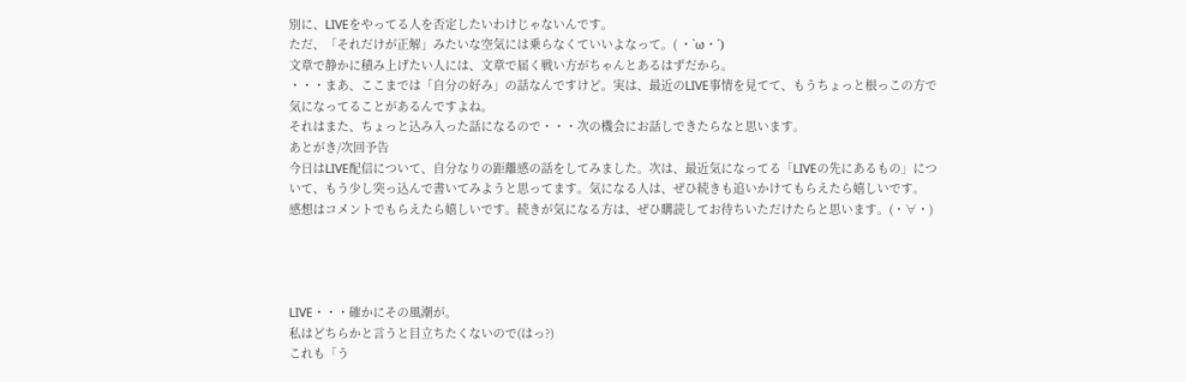別に、LIVEをやってる人を否定したいわけじゃないんです。
ただ、「それだけが正解」みたいな空気には乗らなくていいよなって。( ・`ω・´)
文章で静かに積み上げたい人には、文章で届く戦い方がちゃんとあるはずだから。
・・・まあ、ここまでは「自分の好み」の話なんですけど。実は、最近のLIVE事情を見てて、もうちょっと根っこの方で気になってることがあるんですよね。
それはまた、ちょっと込み入った話になるので・・・次の機会にお話しできたらなと思います。
あとがき/次回予告
今日はLIVE配信について、自分なりの距離感の話をしてみました。次は、最近気になってる「LIVEの先にあるもの」について、もう少し突っ込んで書いてみようと思ってます。気になる人は、ぜひ続きも追いかけてもらえたら嬉しいです。
感想はコメントでもらえたら嬉しいです。続きが気になる方は、ぜひ購読してお待ちいただけたらと思います。(・∀・)




LIVE・・・確かにその風潮が。
私はどちらかと言うと目立ちたくないので(はっ?)
これも「う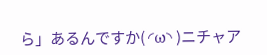ら」あるんですか( ◜ω◝ )ニチャア